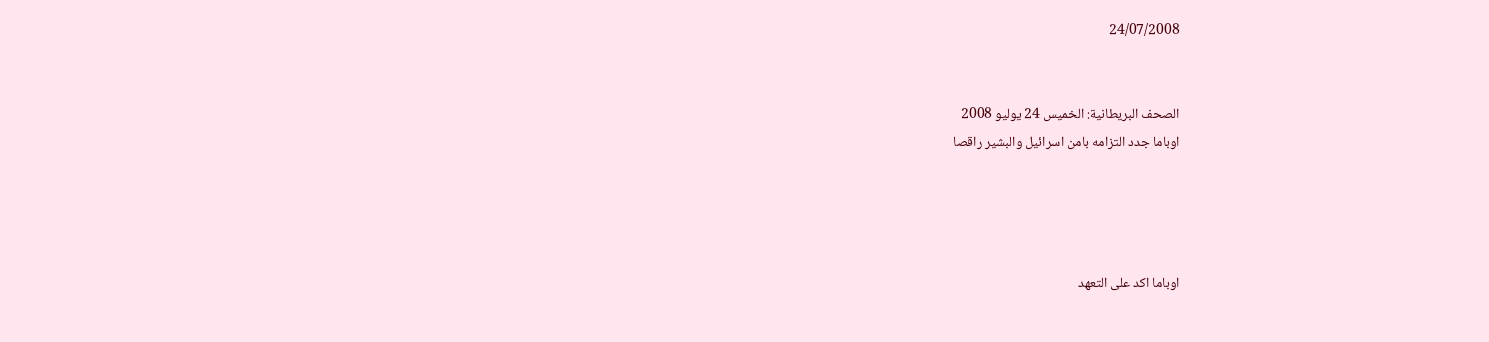24/07/2008


الصحف البريطانية: الخميس 24 يوليو 2008
اوباما جدد التزامه بامن اسرائيل والبشير راقصا




اوباما اكد على التعهد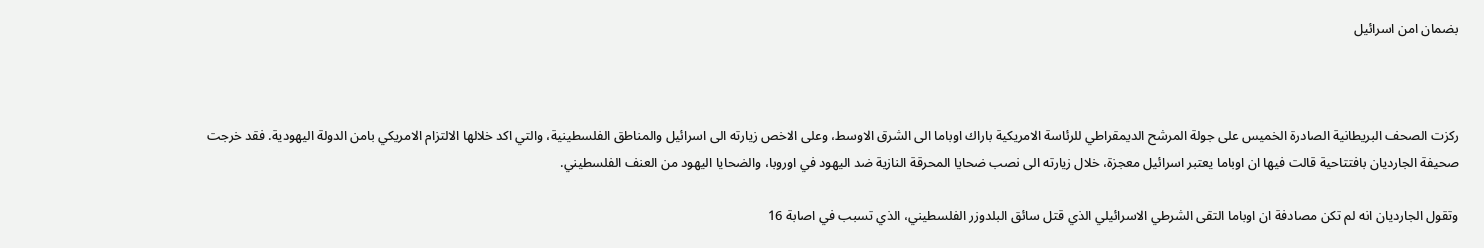بضمان امن اسرائيل



ركزت الصحف البريطانية الصادرة الخميس على جولة المرشح الديمقراطي للرئاسة الامريكية باراك اوباما الى الشرق الاوسط، وعلى الاخص زيارته الى اسرائيل والمناطق الفلسطينية، والتي اكد خلالها الالتزام الامريكي بامن الدولة اليهودية. فقد خرجت صحيفة الجارديان بافتتاحية قالت فيها ان اوباما يعتبر اسرائيل معجزة، خلال زيارته الى نصب ضحايا المحرقة النازية ضد اليهود في اوروبا، والضحايا اليهود من العنف الفلسطيني.

وتقول الجارديان انه لم تكن مصادفة ان اوباما التقى الشرطي الاسرائيلي الذي قتل سائق البلدوزر الفلسطيني، الذي تسبب في اصابة 16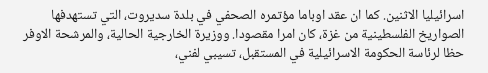اسرائيليا الاثنين. كما ان عقد اوباما مؤتمره الصحفي في بلدة سديروت، التي تستهدفها الصواريخ الفلسطينية من غزة، كان امرا مقصودا. ووزيرة الخارجية الحالية، والمرشحة الاوفر حظا لرئاسة الحكومة الاسرائيلية في المستقبل، تسيبي لفني،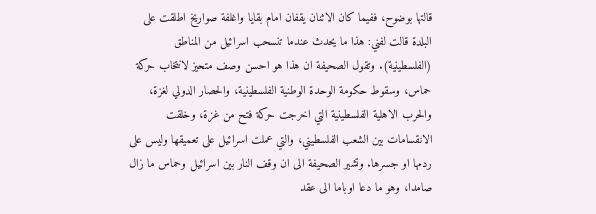قالتها بوضوح، ففيما كان الاثنان يقفان امام بقايا واغلفة صواريخ اطلقت على البلدة قالت لفني: هذا ما يحدث عندما تنسحب اسرائيل من المناطق (الفلسطينية). وتقول الصحيفة ان هذا هو احسن وصف متحيز لانتخاب حركة حماس، وسقوط حكومة الوحدة الوطنية الفلسطينية، والحصار الدولي لغزة، والحرب الاهلية الفلسطينية التي اخرجت حركة فتح من غزة، وخلقت الانقسامات بين الشعب الفلسطيني، والتي عملت اسرائيل على تعميقها وليس على ردمها او جسرها. وتشير الصحيفة الى ان وقف النار بين اسرائيل وحماس ما زال صامدا، وهو ما دعا اوباما الى عقد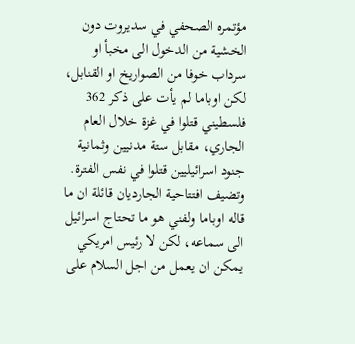مؤتمره الصحفي في سديروت دون الخشية من الدخول الى مخبأ او سرداب خوفا من الصواريخ او القنابل، لكن اوباما لم يأت على ذكر 362 فلسطيني قتلوا في غزة خلال العام الجاري، مقابل ستة مدنيين وثمانية جنود اسرائيليين قتلوا في نفس الفترة. وتضيف افتتاحية الجارديان قائلة ان ما قاله اوباما ولفني هو ما تحتاج اسرائيل الى سماعه، لكن لا رئيس امريكي يمكن ان يعمل من اجل السلام على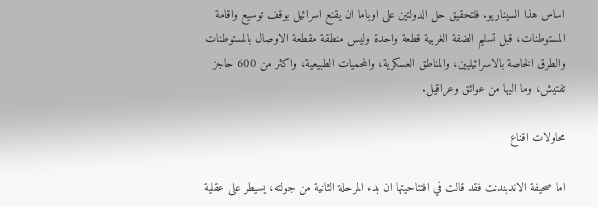اساس هذا السيناريو. فلتحقيق حل الدولتين على اوباما ان يقنع اسرائيل بوقف توسيع واقامة المستوطنات، قبل تسليم الضفة الغربية قطعة واحدة وليس منطقة مقطعة الاوصال بالمستوطنات والطرق الخاصة بالاسرائيليين، والمناطق العسكرية، والمحميات الطبيعية، واكثر من 600 حاجز تفتيش، وما اليها من عوائق وعراقيل.

محاولات اقناع

اما صحيفة الاندبندنت فقد قالت في افتتاحيتها ان بدء المرحلة الثانية من جولته، يسيطر على عقلية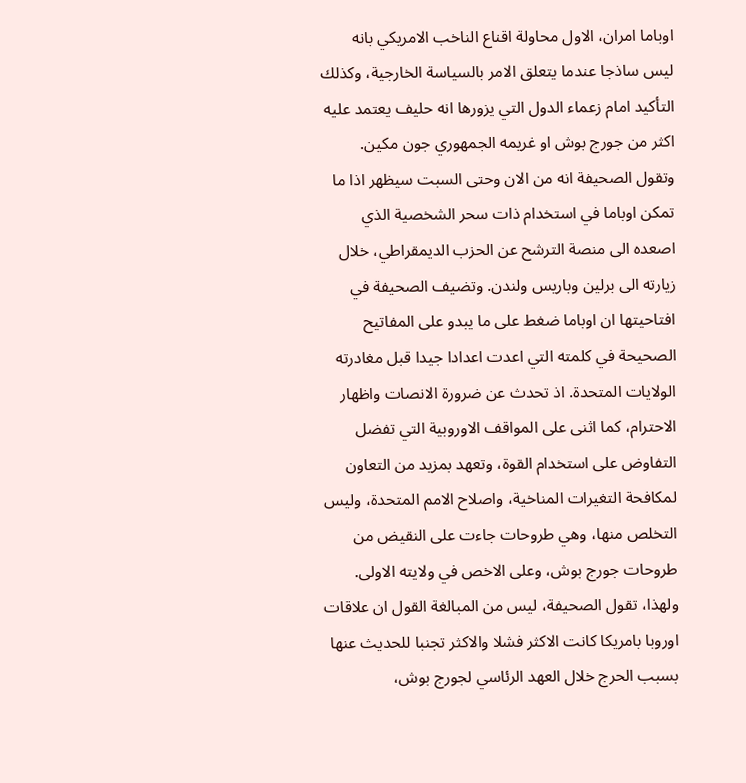اوباما امران، الاول محاولة اقناع الناخب الامريكي بانه ليس ساذجا عندما يتعلق الامر بالسياسة الخارجية، وكذلك التأكيد امام زعماء الدول التي يزورها انه حليف يعتمد عليه اكثر من جورج بوش او غريمه الجمهوري جون مكين. وتقول الصحيفة انه من الان وحتى السبت سيظهر اذا ما تمكن اوباما في استخدام ذات سحر الشخصية الذي اصعده الى منصة الترشح عن الحزب الديمقراطي، خلال زيارته الى برلين وباريس ولندن. وتضيف الصحيفة في افتاحيتها ان اوباما ضغط على ما يبدو على المفاتيح الصحيحة في كلمته التي اعدت اعدادا جيدا قبل مغادرته الولايات المتحدة. اذ تحدث عن ضرورة الانصات واظهار الاحترام، كما اثنى على المواقف الاوروبية التي تفضل التفاوض على استخدام القوة، وتعهد بمزيد من التعاون لمكافحة التغيرات المناخية، واصلاح الامم المتحدة، وليس التخلص منها، وهي طروحات جاءت على النقيض من طروحات جورج بوش، وعلى الاخص في ولايته الاولى. ولهذا، تقول الصحيفة، ليس من المبالغة القول ان علاقات اوروبا بامريكا كانت الاكثر فشلا والاكثر تجنبا للحديث عنها بسبب الحرج خلال العهد الرئاسي لجورج بوش،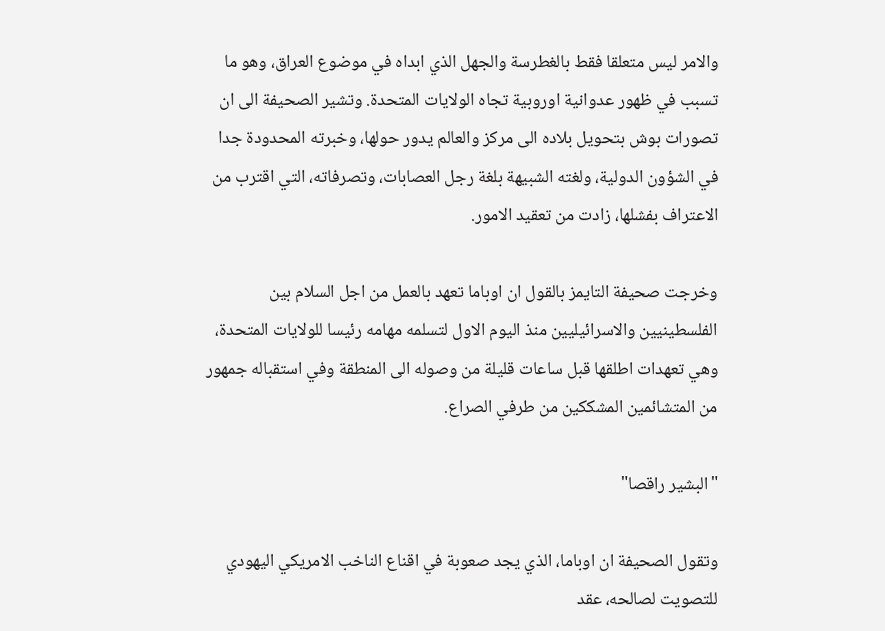والامر ليس متعلقا فقط بالغطرسة والجهل الذي ابداه في موضوع العراق، وهو ما تسبب في ظهور عدوانية اوروبية تجاه الولايات المتحدة. وتشير الصحيفة الى ان تصورات بوش بتحويل بلاده الى مركز والعالم يدور حولها، وخبرته المحدودة جدا في الشؤون الدولية، ولغته الشبيهة بلغة رجل العصابات، وتصرفاته، التي اقترب من الاعتراف بفشلها، زادت من تعقيد الامور.

وخرجت صحيفة التايمز بالقول ان اوباما تعهد بالعمل من اجل السلام بين الفلسطينيين والاسرائيليين منذ اليوم الاول لتسلمه مهامه رئيسا للولايات المتحدة، وهي تعهدات اطلقها قبل ساعات قليلة من وصوله الى المنطقة وفي استقباله جمهور من المتشائمين المشككين من طرفي الصراع.

"البشير راقصا"

وتقول الصحيفة ان اوباما، الذي يجد صعوبة في اقناع الناخب الامريكي اليهودي للتصويت لصالحه، عقد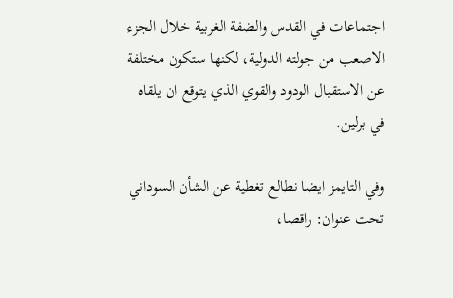اجتماعات في القدس والضفة الغربية خلال الجزء الاصعب من جولته الدولية، لكنها ستكون مختلفة عن الاستقبال الودود والقوي الذي يتوقع ان يلقاه في برلين.

وفي التايمز ايضا نطالع تغطية عن الشأن السوداني تحت عنوان: راقصا،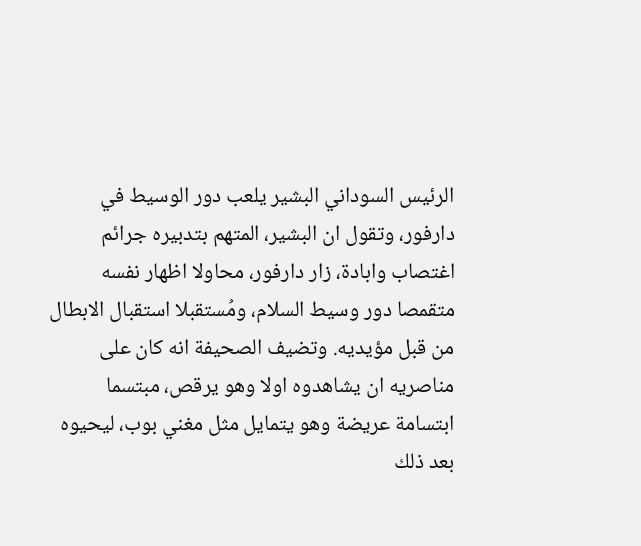الرئيس السوداني البشير يلعب دور الوسيط في دارفور، وتقول ان البشير، المتهم بتدبيره جرائم اغتصاب وابادة، زار دارفور، محاولا اظهار نفسه متقمصا دور وسيط السلام، ومُستقبلا استقبال الابطال من قبل مؤيديه. وتضيف الصحيفة انه كان على مناصريه ان يشاهدوه اولا وهو يرقص، مبتسما ابتسامة عريضة وهو يتمايل مثل مغني بوب، ليحيوه بعد ذلك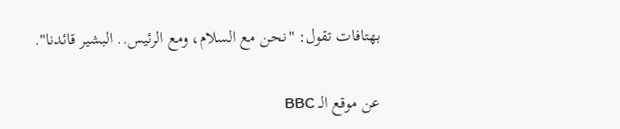بهتافات تقول: "نحن مع السلام، ومع الرئيس.. البشير قائدنا".

عن موقع الـ BBC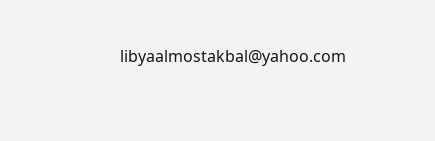libyaalmostakbal@yahoo.com